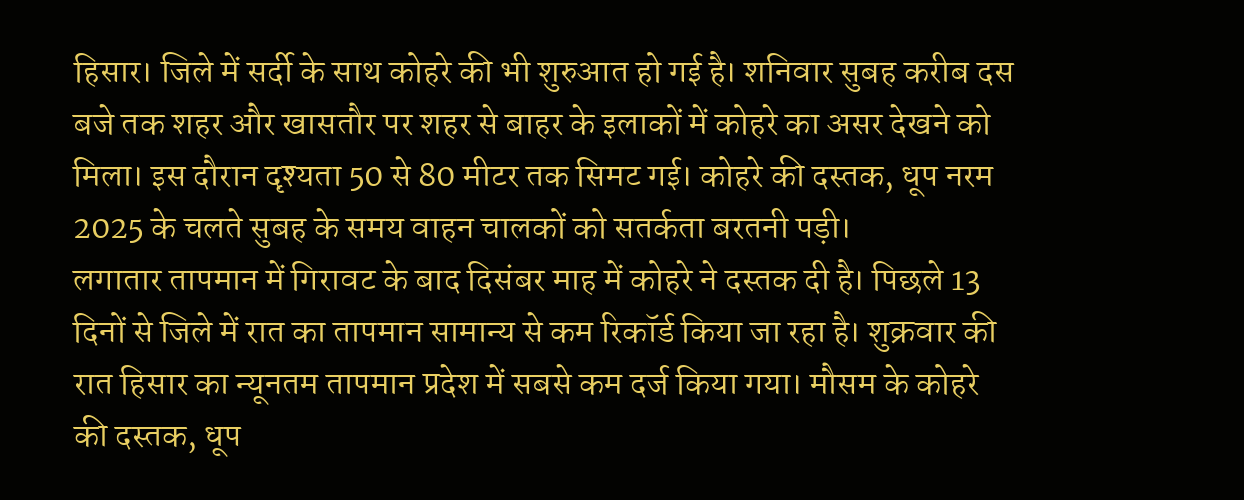हिसार। जिले में सर्दी के साथ कोहरे की भी शुरुआत हो गई है। शनिवार सुबह करीब दस बजे तक शहर और खासतौर पर शहर से बाहर के इलाकों में कोहरे का असर देखने को मिला। इस दौरान दृश्यता 50 से 80 मीटर तक सिमट गई। कोहरे की दस्तक, धूप नरम 2025 के चलते सुबह के समय वाहन चालकों को सतर्कता बरतनी पड़ी।
लगातार तापमान में गिरावट के बाद दिसंबर माह में कोहरे ने दस्तक दी है। पिछले 13 दिनों से जिले में रात का तापमान सामान्य से कम रिकॉर्ड किया जा रहा है। शुक्रवार की रात हिसार का न्यूनतम तापमान प्रदेश में सबसे कम दर्ज किया गया। मौसम के कोहरे की दस्तक, धूप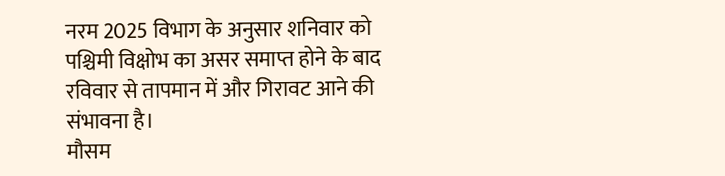नरम 2025 विभाग के अनुसार शनिवार को पश्चिमी विक्षोभ का असर समाप्त होने के बाद रविवार से तापमान में और गिरावट आने की संभावना है।
मौसम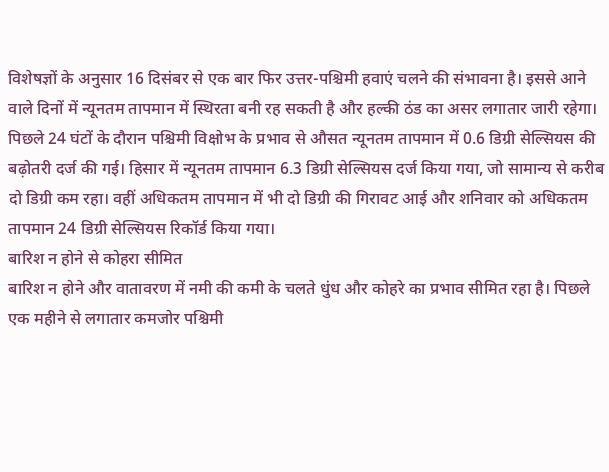विशेषज्ञों के अनुसार 16 दिसंबर से एक बार फिर उत्तर-पश्चिमी हवाएं चलने की संभावना है। इससे आने वाले दिनों में न्यूनतम तापमान में स्थिरता बनी रह सकती है और हल्की ठंड का असर लगातार जारी रहेगा।
पिछले 24 घंटों के दौरान पश्चिमी विक्षोभ के प्रभाव से औसत न्यूनतम तापमान में 0.6 डिग्री सेल्सियस की बढ़ोतरी दर्ज की गई। हिसार में न्यूनतम तापमान 6.3 डिग्री सेल्सियस दर्ज किया गया, जो सामान्य से करीब दो डिग्री कम रहा। वहीं अधिकतम तापमान में भी दो डिग्री की गिरावट आई और शनिवार को अधिकतम तापमान 24 डिग्री सेल्सियस रिकॉर्ड किया गया।
बारिश न होने से कोहरा सीमित
बारिश न होने और वातावरण में नमी की कमी के चलते धुंध और कोहरे का प्रभाव सीमित रहा है। पिछले एक महीने से लगातार कमजोर पश्चिमी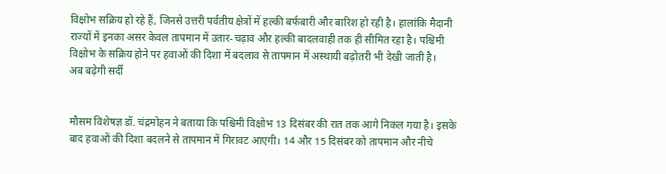विक्षोभ सक्रिय हो रहे हैं, जिनसे उत्तरी पर्वतीय क्षेत्रों में हल्की बर्फबारी और बारिश हो रही है। हालांकि मैदानी राज्यों में इनका असर केवल तापमान में उतार-चढ़ाव और हल्की बादलवाही तक ही सीमित रहा है। पश्चिमी विक्षोभ के सक्रिय होने पर हवाओं की दिशा में बदलाव से तापमान में अस्थायी बढ़ोतरी भी देखी जाती है।
अब बढ़ेगी सर्दी


मौसम विशेषज्ञ डॉ. चंद्रमोहन ने बताया कि पश्चिमी विक्षोभ 13 दिसंबर की रात तक आगे निकल गया है। इसके बाद हवाओं की दिशा बदलने से तापमान में गिरावट आएगी। 14 और 15 दिसंबर को तापमान और नीचे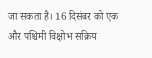जा सकता है। 16 दिसंबर को एक और पश्चिमी विक्षोभ सक्रिय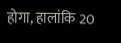होगा, हालांकि 20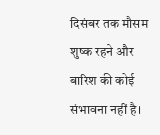दिसंबर तक मौसम शुष्क रहने और बारिश की कोई संभावना नहीं है।